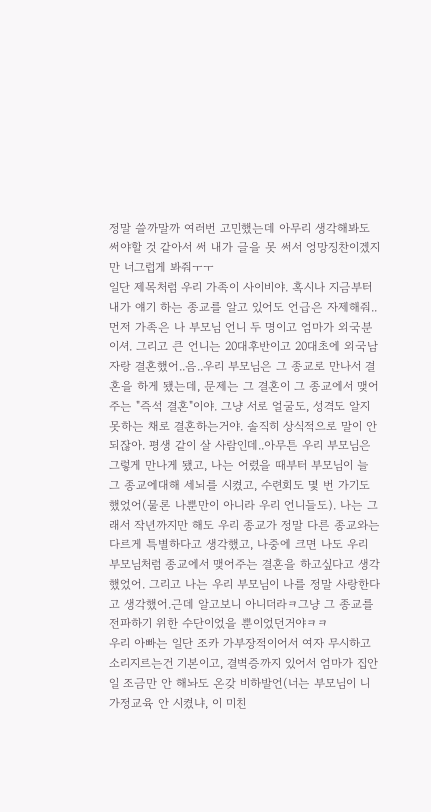정말 쓸까말까 여러번 고민했는데 아무리 생각해봐도 써야할 것 같아서 써 내가 글을 못 써서 엉망징찬이겠지만 너그럽게 봐줘ㅜㅜ
일단 제목처럼 우리 가족이 사이비야. 혹시나 지금부터 내가 얘기 하는 종교를 알고 있어도 언급은 자제해줘..
먼저 가족은 나 부모님 언니 두 명이고 엄마가 외국분이셔. 그리고 큰 언니는 20대후반이고 20대초에 외국남자랑 결혼했어..음..우리 부모님은 그 종교로 만나서 결혼을 하게 됐는데, 문제는 그 결혼이 그 종교에서 맺어주는 "즉석 결혼"이야. 그냥 서로 얼굴도, 성격도 알지 못하는 채로 결혼하는거야. 솔직히 상식적으로 말이 안 되잖아. 평생 같이 살 사람인데..아무튼 우리 부모님은 그렇게 만나게 됐고, 나는 어렸을 때부터 부모님이 늘 그 종교에대해 세뇌를 시켰고, 수련회도 몇 번 가기도 했었어(물론 나뿐만이 아니라 우리 언니들도). 나는 그래서 작년까지만 해도 우리 종교가 정말 다른 종교와는 다르게 특별하다고 생각했고, 나중에 크면 나도 우리 부모님처럼 종교에서 맺어주는 결혼을 하고싶다고 생각 했었어. 그리고 나는 우리 부모님이 나를 정말 사랑한다고 생각했어.근데 알고보니 아니더라ㅋ그냥 그 종교를 전파하기 위한 수단이었을 뿐이었던거야ㅋㅋ
우리 아빠는 일단 조카 가부장적이어서 여자 무시하고 소리지르는건 기본이고, 결벽증까지 있어서 엄마가 집안일 조금만 안 해놔도 온갖 비하발언(너는 부모님이 니 가정교육 안 시켰냐, 이 미친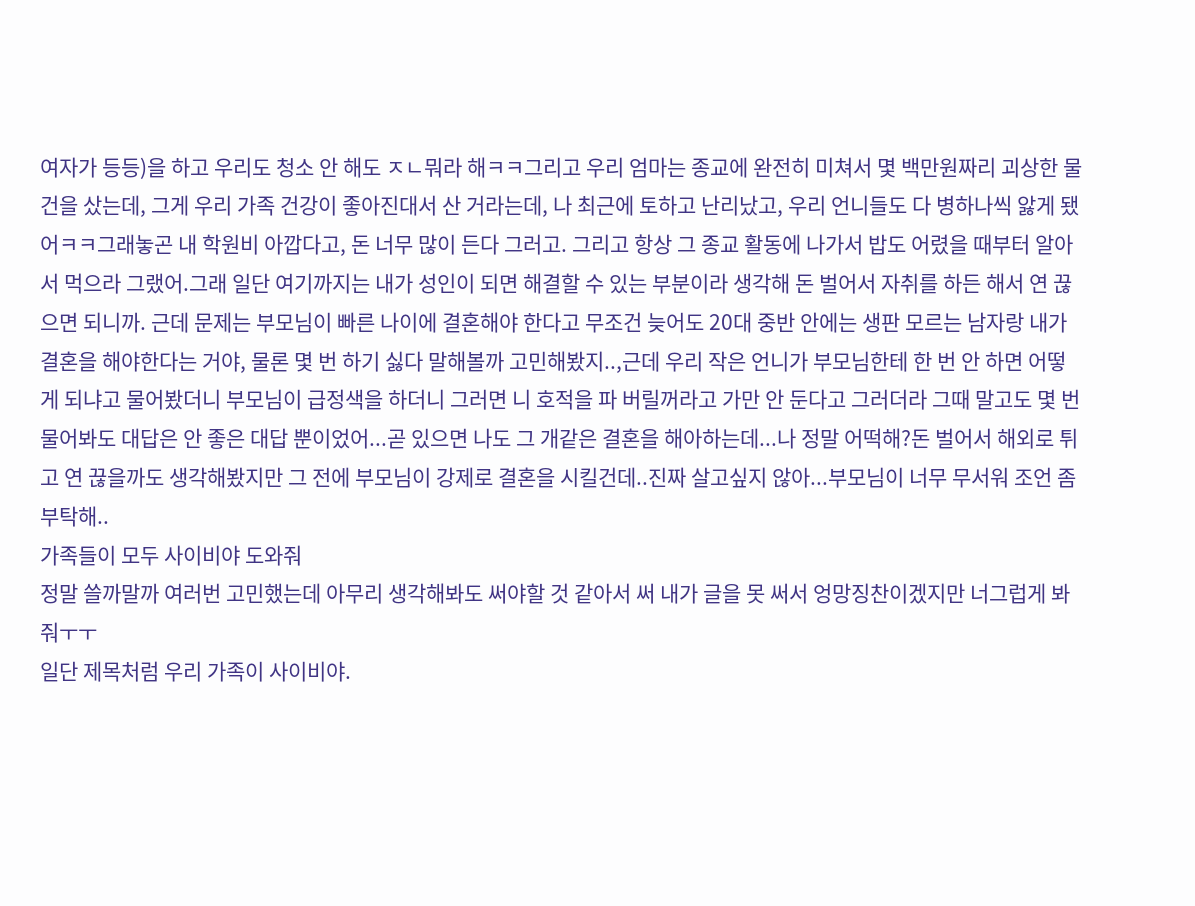여자가 등등)을 하고 우리도 청소 안 해도 ㅈㄴ뭐라 해ㅋㅋ그리고 우리 엄마는 종교에 완전히 미쳐서 몇 백만원짜리 괴상한 물건을 샀는데, 그게 우리 가족 건강이 좋아진대서 산 거라는데, 나 최근에 토하고 난리났고, 우리 언니들도 다 병하나씩 앓게 됐어ㅋㅋ그래놓곤 내 학원비 아깝다고, 돈 너무 많이 든다 그러고. 그리고 항상 그 종교 활동에 나가서 밥도 어렸을 때부터 알아서 먹으라 그랬어.그래 일단 여기까지는 내가 성인이 되면 해결할 수 있는 부분이라 생각해 돈 벌어서 자취를 하든 해서 연 끊으면 되니까. 근데 문제는 부모님이 빠른 나이에 결혼해야 한다고 무조건 늦어도 20대 중반 안에는 생판 모르는 남자랑 내가 결혼을 해야한다는 거야, 물론 몇 번 하기 싫다 말해볼까 고민해봤지..,근데 우리 작은 언니가 부모님한테 한 번 안 하면 어떻게 되냐고 물어봤더니 부모님이 급정색을 하더니 그러면 니 호적을 파 버릴꺼라고 가만 안 둔다고 그러더라 그때 말고도 몇 번 물어봐도 대답은 안 좋은 대답 뿐이었어...곧 있으면 나도 그 개같은 결혼을 해아하는데...나 정말 어떡해?돈 벌어서 해외로 튀고 연 끊을까도 생각해봤지만 그 전에 부모님이 강제로 결혼을 시킬건데..진짜 살고싶지 않아...부모님이 너무 무서워 조언 좀 부탁해..
가족들이 모두 사이비야 도와줘
정말 쓸까말까 여러번 고민했는데 아무리 생각해봐도 써야할 것 같아서 써 내가 글을 못 써서 엉망징찬이겠지만 너그럽게 봐줘ㅜㅜ
일단 제목처럼 우리 가족이 사이비야.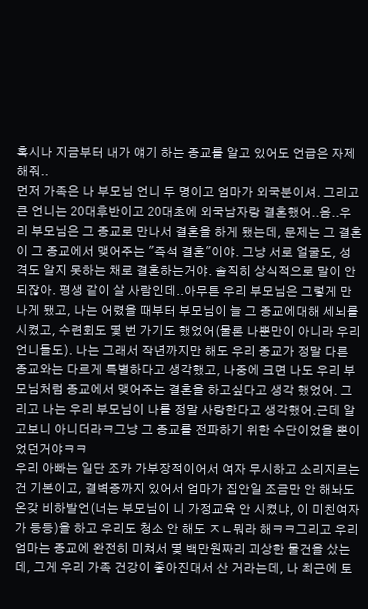혹시나 지금부터 내가 얘기 하는 종교를 알고 있어도 언급은 자제해줘..
먼저 가족은 나 부모님 언니 두 명이고 엄마가 외국분이셔. 그리고 큰 언니는 20대후반이고 20대초에 외국남자랑 결혼했어..음..우리 부모님은 그 종교로 만나서 결혼을 하게 됐는데, 문제는 그 결혼이 그 종교에서 맺어주는 "즉석 결혼"이야. 그냥 서로 얼굴도, 성격도 알지 못하는 채로 결혼하는거야. 솔직히 상식적으로 말이 안 되잖아. 평생 같이 살 사람인데..아무튼 우리 부모님은 그렇게 만나게 됐고, 나는 어렸을 때부터 부모님이 늘 그 종교에대해 세뇌를 시켰고, 수련회도 몇 번 가기도 했었어(물론 나뿐만이 아니라 우리 언니들도). 나는 그래서 작년까지만 해도 우리 종교가 정말 다른 종교와는 다르게 특별하다고 생각했고, 나중에 크면 나도 우리 부모님처럼 종교에서 맺어주는 결혼을 하고싶다고 생각 했었어. 그리고 나는 우리 부모님이 나를 정말 사랑한다고 생각했어.근데 알고보니 아니더라ㅋ그냥 그 종교를 전파하기 위한 수단이었을 뿐이었던거야ㅋㅋ
우리 아빠는 일단 조카 가부장적이어서 여자 무시하고 소리지르는건 기본이고, 결벽증까지 있어서 엄마가 집안일 조금만 안 해놔도 온갖 비하발언(너는 부모님이 니 가정교육 안 시켰냐, 이 미친여자가 등등)을 하고 우리도 청소 안 해도 ㅈㄴ뭐라 해ㅋㅋ그리고 우리 엄마는 종교에 완전히 미쳐서 몇 백만원짜리 괴상한 물건을 샀는데, 그게 우리 가족 건강이 좋아진대서 산 거라는데, 나 최근에 토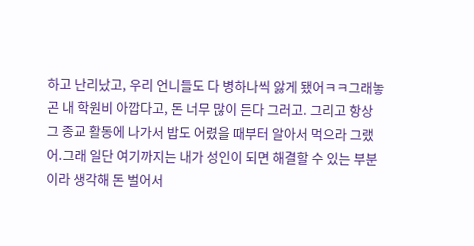하고 난리났고, 우리 언니들도 다 병하나씩 앓게 됐어ㅋㅋ그래놓곤 내 학원비 아깝다고, 돈 너무 많이 든다 그러고. 그리고 항상 그 종교 활동에 나가서 밥도 어렸을 때부터 알아서 먹으라 그랬어.그래 일단 여기까지는 내가 성인이 되면 해결할 수 있는 부분이라 생각해 돈 벌어서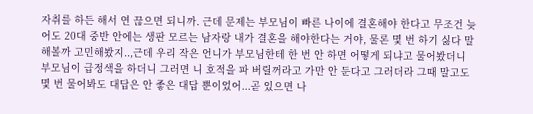자취를 하든 해서 연 끊으면 되니까. 근데 문제는 부모님이 빠른 나이에 결혼해야 한다고 무조건 늦어도 20대 중반 안에는 생판 모르는 남자랑 내가 결혼을 해야한다는 거야, 물론 몇 번 하기 싫다 말해볼까 고민해봤지..,근데 우리 작은 언니가 부모님한테 한 번 안 하면 어떻게 되냐고 물어봤더니 부모님이 급정색을 하더니 그러면 니 호적을 파 버릴꺼라고 가만 안 둔다고 그러더라 그때 말고도 몇 번 물어봐도 대답은 안 좋은 대답 뿐이었어...곧 있으면 나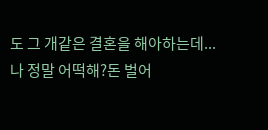도 그 개같은 결혼을 해아하는데...나 정말 어떡해?돈 벌어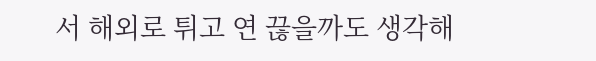서 해외로 튀고 연 끊을까도 생각해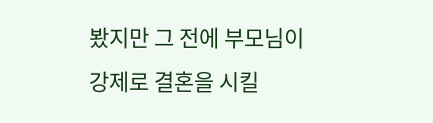봤지만 그 전에 부모님이 강제로 결혼을 시킬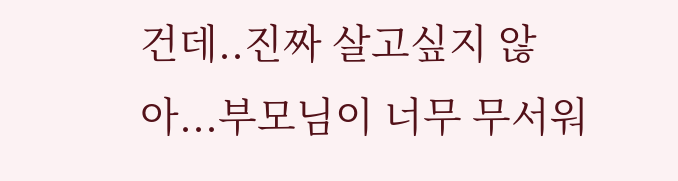건데..진짜 살고싶지 않아...부모님이 너무 무서워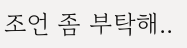조언 좀 부탁해..